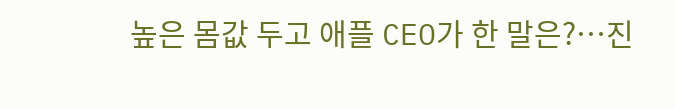높은 몸값 두고 애플 CEO가 한 말은?…진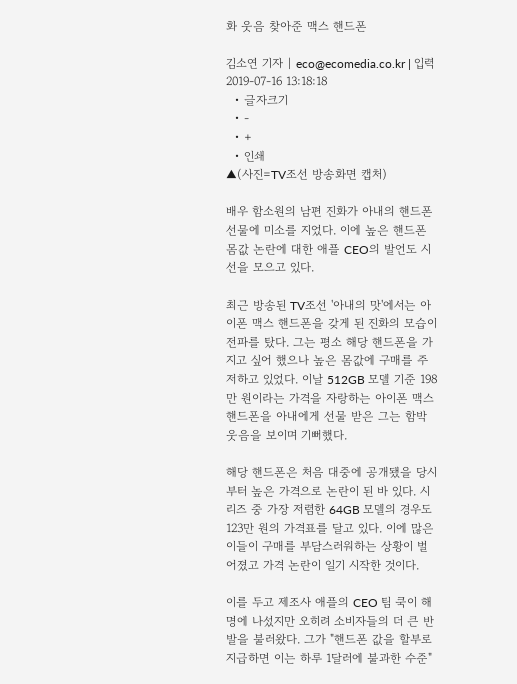화 웃음 찾아준 맥스 핸드폰

김소연 기자 | eco@ecomedia.co.kr | 입력 2019-07-16 13:18:18
  • 글자크기
  • -
  • +
  • 인쇄
▲(사진=TV조선 방송화면 캡처)

배우 함소원의 남편 진화가 아내의 핸드폰 선물에 미소를 지었다. 이에 높은 핸드폰 몸값 논란에 대한 애플 CEO의 발언도 시선을 모으고 있다.

최근 방송된 TV조선 '아내의 맛'에서는 아이폰 맥스 핸드폰을 갖게 된 진화의 모습이 전파를 탔다. 그는 평소 해당 핸드폰을 가지고 싶어 했으나 높은 몸값에 구매를 주저하고 있었다. 이날 512GB 모델 기준 198만 원이라는 가격을 자랑하는 아이폰 맥스 핸드폰을 아내에게 선물 받은 그는 함박웃음을 보이며 기뻐했다.

해당 핸드폰은 처음 대중에 공개됐을 당시부터 높은 가격으로 논란이 된 바 있다. 시리즈 중 가장 저렴한 64GB 모델의 경우도 123만 원의 가격표를 달고 있다. 이에 많은 이들이 구매를 부담스러워하는 상황이 벌어졌고 가격 논란이 일기 시작한 것이다.

이를 두고 제조사 애플의 CEO 팀 쿡이 해명에 나섰지만 오히려 소비자들의 더 큰 반발을 불러왔다. 그가 "핸드폰 값을 할부로 지급하면 이는 하루 1달러에 불과한 수준"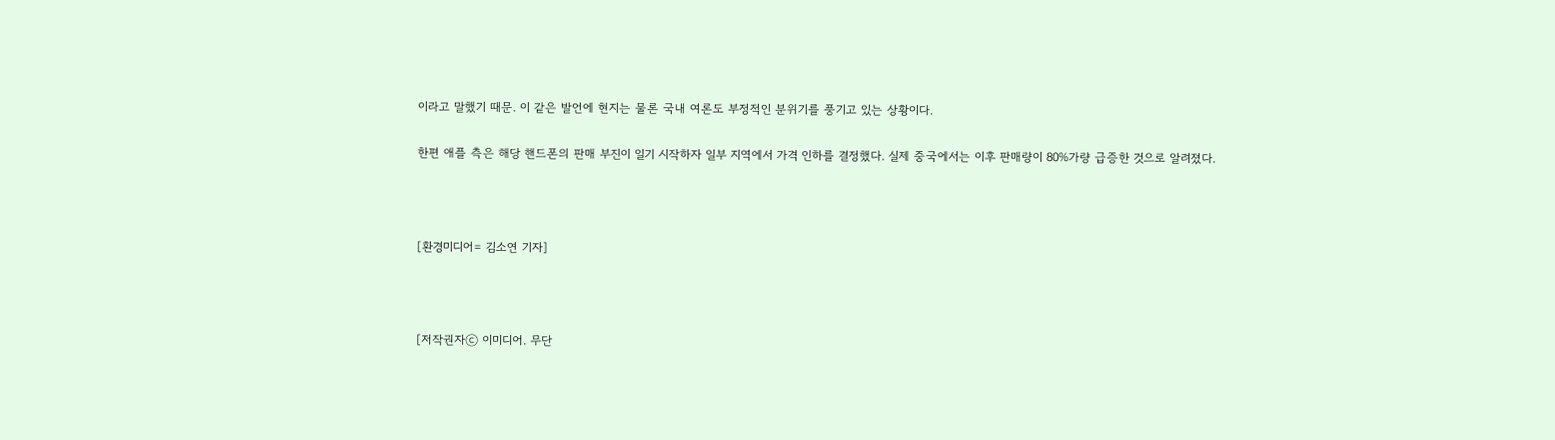이라고 말했기 때문. 이 같은 발언에 현지는 물론 국내 여론도 부정적인 분위기를 풍기고 있는 상황이다.

한편 애플 측은 해당 핸드폰의 판매 부진이 일기 시작하자 일부 지역에서 가격 인하를 결정했다. 실제 중국에서는 이후 판매량이 80%가량 급증한 것으로 알려졌다.



[환경미디어= 김소연 기자]



[저작권자ⓒ 이미디어. 무단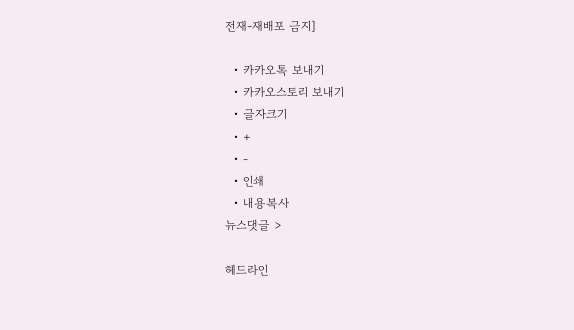전재-재배포 금지]

  • 카카오톡 보내기
  • 카카오스토리 보내기
  • 글자크기
  • +
  • -
  • 인쇄
  • 내용복사
뉴스댓글 >

헤드라인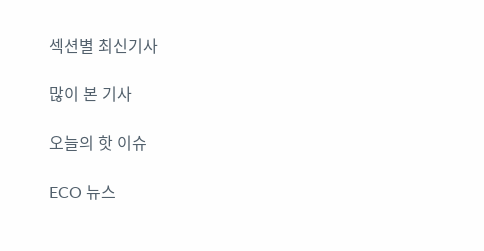섹션별 최신기사

많이 본 기사

오늘의 핫 이슈

ECO 뉴스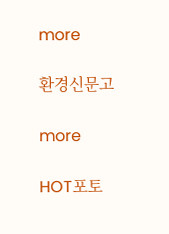more

환경신문고

more

HOT포토